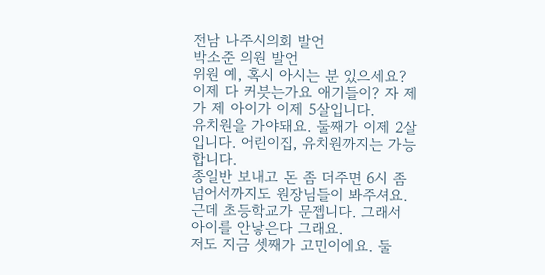전남 나주시의회 발언
박소준 의원 발언
위원 예, 혹시 아시는 분 있으세요? 이제 다 커븟는가요 애기들이? 자 제가 제 아이가 이제 5살입니다.
유치원을 가야돼요. 둘째가 이제 2살입니다. 어린이집, 유치원까지는 가능합니다.
종일반 보내고 돈 좀 더주면 6시 좀 넘어서까지도 원장님들이 봐주셔요. 근데 초등학교가 문젭니다. 그래서 아이를 안낳은다 그래요.
저도 지금 셋째가 고민이에요. 둘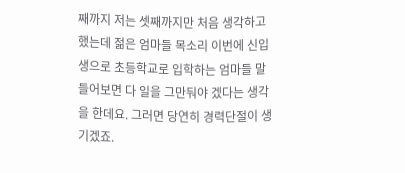째까지 저는 셋째까지만 처음 생각하고 했는데 젊은 엄마들 목소리 이번에 신입생으로 초등학교로 입학하는 엄마들 말 들어보면 다 일을 그만둬야 겠다는 생각을 한데요. 그러면 당연히 경력단절이 생기겠죠.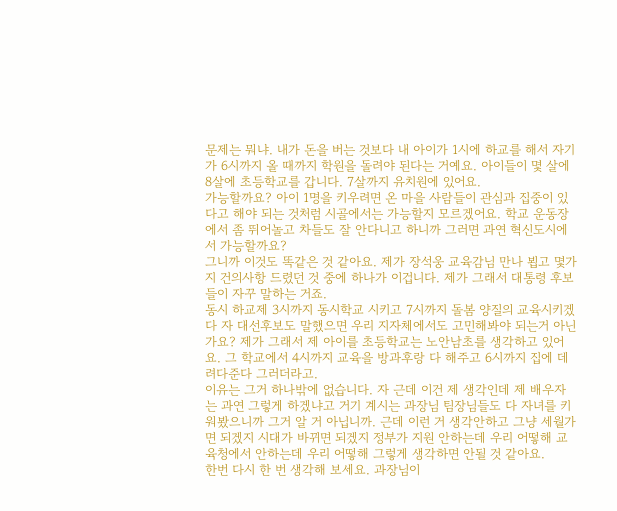문제는 뭐냐. 내가 돈을 버는 것보다 내 아이가 1시에 하교를 해서 자기가 6시까지 올 때까지 학원을 돌려야 된다는 거예요. 아이들이 몇 살에 8살에 초등학교를 갑니다. 7살까지 유치원에 있어요.
가능할까요? 아이 1명을 키우려면 온 마을 사람들이 관심과 집중이 있다고 해야 되는 것처럼 시골에서는 가능할지 모르겠어요. 학교 운동장에서 좀 뛰어놀고 차들도 잘 안다니고 하니까 그러면 과연 혁신도시에서 가능할까요?
그니까 이것도 똑같은 것 같아요. 제가 장석웅 교육감님 만나 뵙고 몇가지 건의사항 드렸던 것 중에 하나가 이겁니다. 제가 그래서 대통령 후보들이 자꾸 말하는 거죠.
동시 하교제 3시까지 동시학교 시키고 7시까지 돌봄 양질의 교육시키겠다 자 대선후보도 말했으면 우리 지자체에서도 고민해봐야 되는거 아닌가요? 제가 그래서 제 아이를 초등학교는 노안남초를 생각하고 있어요. 그 학교에서 4시까지 교육을 방과후랑 다 해주고 6시까지 집에 데려다준다 그러더라고.
이유는 그거 하나밖에 없습니다. 자 근데 이건 제 생각인데 제 배우자는 과연 그렇게 하겠냐고 거기 계시는 과장님 팀장님들도 다 자녀를 키워봤으니까 그거 알 거 아닙니까. 근데 이런 거 생각안하고 그냥 세월가면 되겠지 시대가 바뀌면 되겠지 정부가 지원 안하는데 우리 어떻해 교육청에서 안하는데 우리 어떻해 그렇게 생각하면 안될 것 같아요.
한번 다시 한 번 생각해 보세요. 과장님이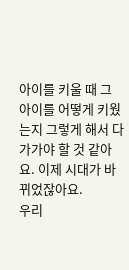아이를 키울 때 그 아이를 어떻게 키웠는지 그렇게 해서 다가가야 할 것 같아요. 이제 시대가 바뀌었잖아요.
우리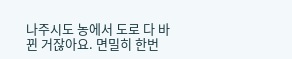나주시도 농에서 도로 다 바뀐 거잖아요. 면밀히 한번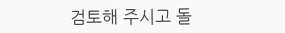검토해 주시고 돌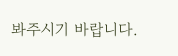봐주시기 바랍니다.